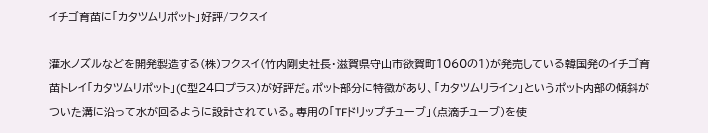イチゴ育苗に「カタツムリポット」好評/フクスイ

灌水ノズルなどを開発製造する(株)フクスイ(竹内剛史社長・滋賀県守山市欲賀町1060の1)が発売している韓国発のイチゴ育苗トレイ「カタツムリポット」(C型24口プラス)が好評だ。ポット部分に特徴があり、「カタツムリライン」というポット内部の傾斜がついた溝に沿って水が回るように設計されている。専用の「TFドリップチューブ」(点滴チューブ)を使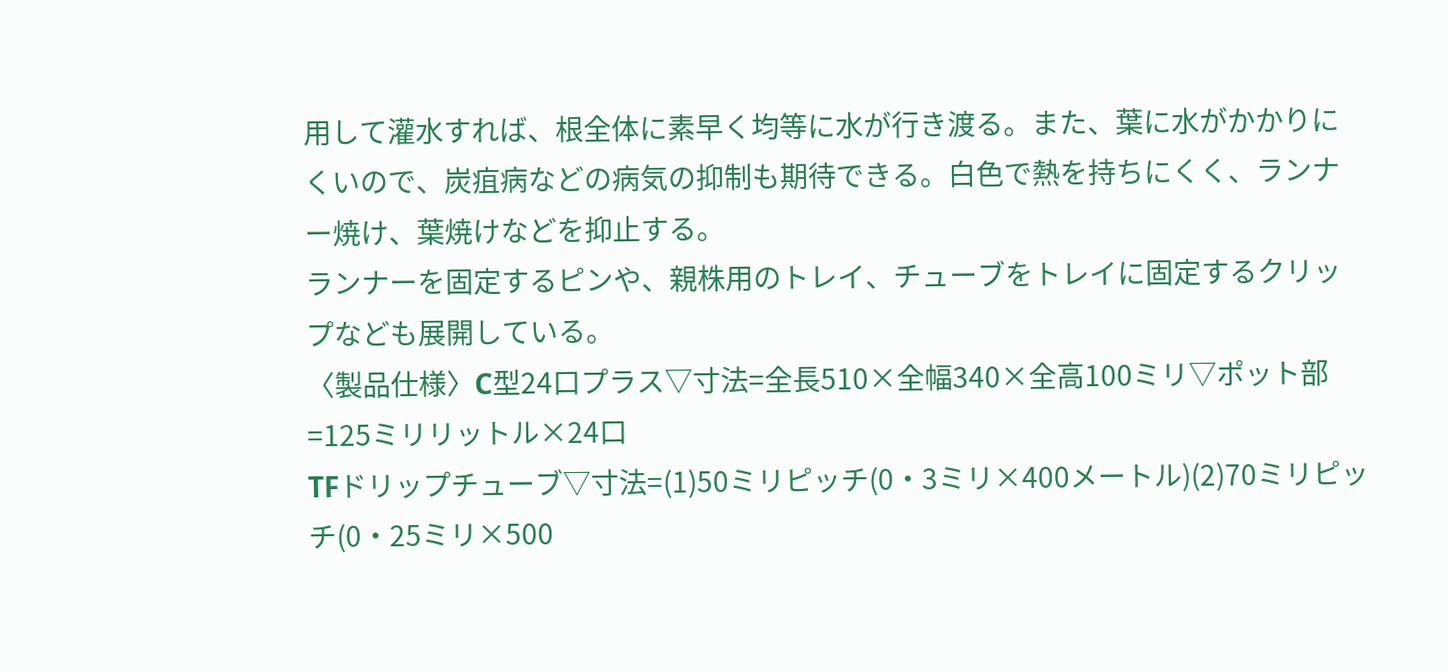用して灌水すれば、根全体に素早く均等に水が行き渡る。また、葉に水がかかりにくいので、炭疽病などの病気の抑制も期待できる。白色で熱を持ちにくく、ランナー焼け、葉焼けなどを抑止する。
ランナーを固定するピンや、親株用のトレイ、チューブをトレイに固定するクリップなども展開している。
〈製品仕様〉C型24口プラス▽寸法=全長510×全幅340×全高100ミリ▽ポット部=125ミリリットル×24口
TFドリップチューブ▽寸法=(1)50ミリピッチ(0・3ミリ×400メートル)(2)70ミリピッチ(0・25ミリ×500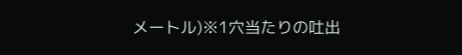メートル)※1穴当たりの吐出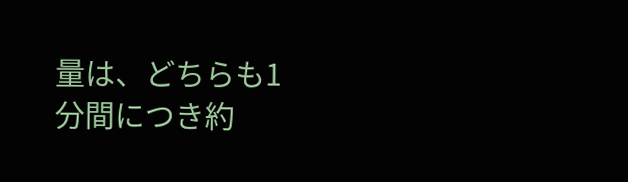量は、どちらも1分間につき約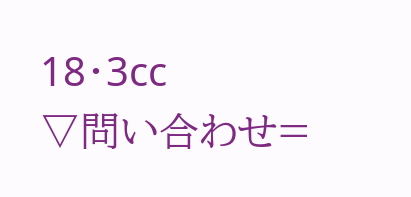18・3cc
▽問い合わせ=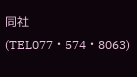同社(TEL077・574・8063)